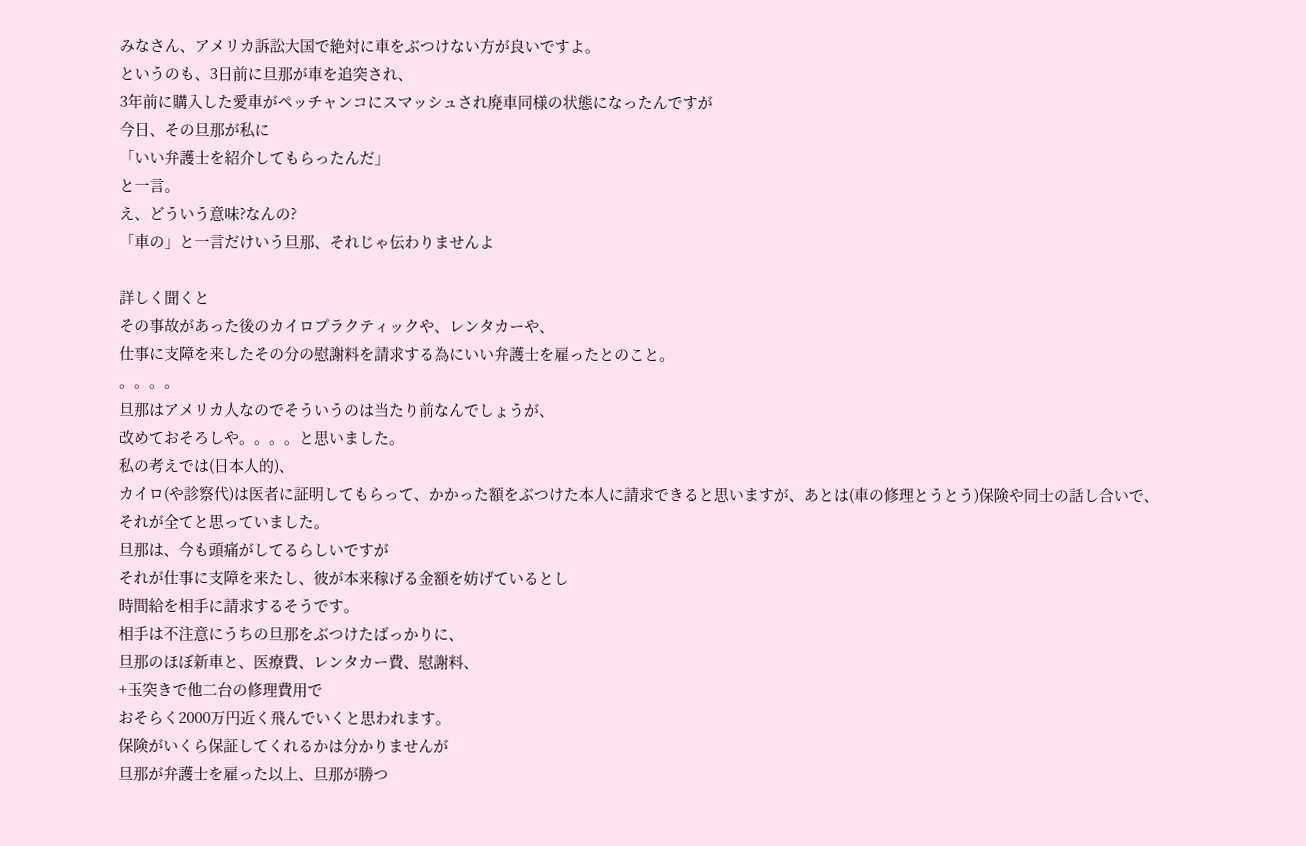みなさん、アメリカ訴訟大国で絶対に車をぶつけない方が良いですよ。
というのも、3日前に旦那が車を追突され、
3年前に購入した愛車がペッチャンコにスマッシュされ廃車同様の状態になったんですが
今日、その旦那が私に
「いい弁護士を紹介してもらったんだ」
と一言。
え、どういう意味?なんの?
「車の」と一言だけいう旦那、それじゃ伝わりませんよ

詳しく聞くと
その事故があった後のカイロプラクティックや、レンタカーや、
仕事に支障を来したその分の慰謝料を請求する為にいい弁護士を雇ったとのこと。
。。。。
旦那はアメリカ人なのでそういうのは当たり前なんでしょうが、
改めておそろしや。。。。と思いました。
私の考えでは(日本人的)、
カイロ(や診察代)は医者に証明してもらって、かかった額をぶつけた本人に請求できると思いますが、あとは(車の修理とうとう)保険や同士の話し合いで、
それが全てと思っていました。
旦那は、今も頭痛がしてるらしいですが
それが仕事に支障を来たし、彼が本来稼げる金額を妨げているとし
時間給を相手に請求するそうです。
相手は不注意にうちの旦那をぶつけたばっかりに、
旦那のほぼ新車と、医療費、レンタカー費、慰謝料、
+玉突きで他二台の修理費用で
おそらく2000万円近く飛んでいくと思われます。
保険がいくら保証してくれるかは分かりませんが
旦那が弁護士を雇った以上、旦那が勝つ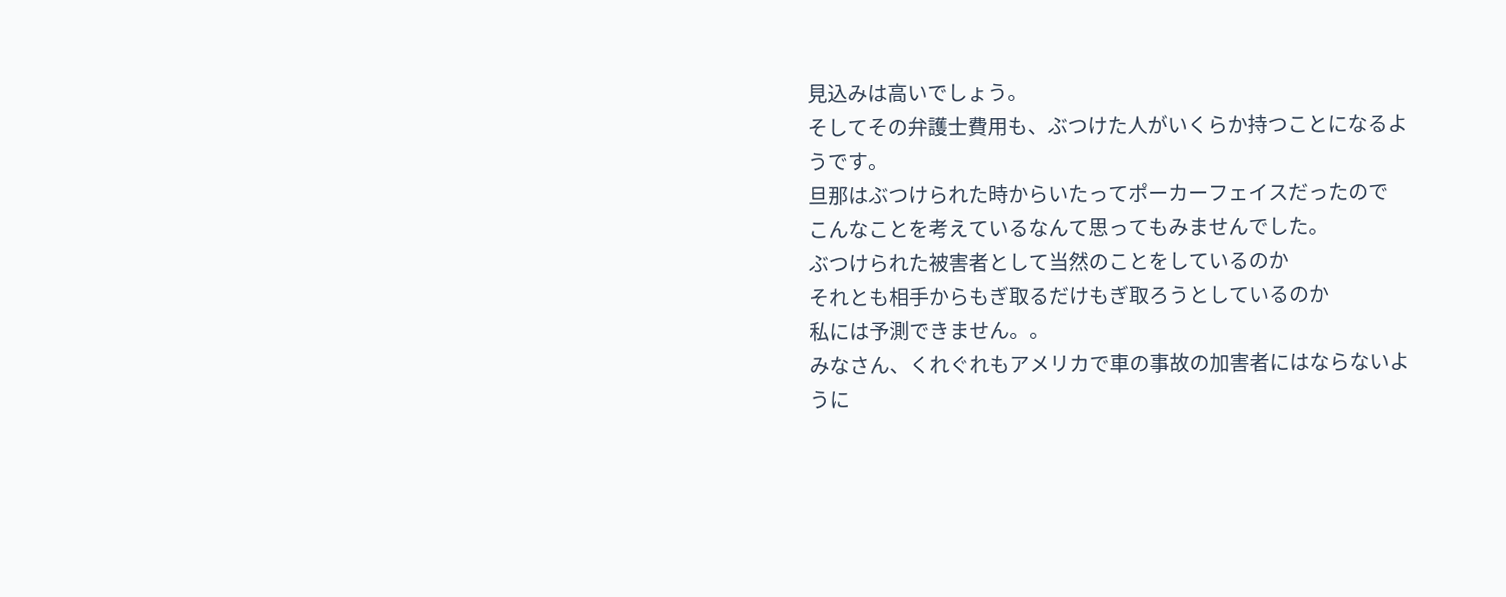見込みは高いでしょう。
そしてその弁護士費用も、ぶつけた人がいくらか持つことになるようです。
旦那はぶつけられた時からいたってポーカーフェイスだったので
こんなことを考えているなんて思ってもみませんでした。
ぶつけられた被害者として当然のことをしているのか
それとも相手からもぎ取るだけもぎ取ろうとしているのか
私には予測できません。。
みなさん、くれぐれもアメリカで車の事故の加害者にはならないように